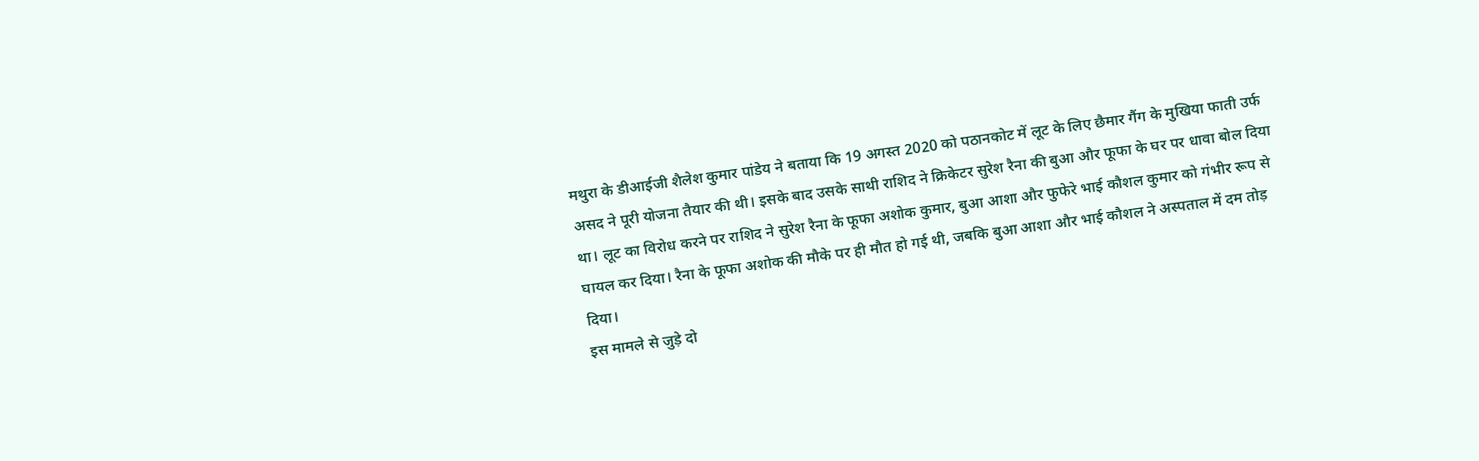मथुरा के डीआईजी शैलेश कुमार पांडेय ने बताया कि 19 अगस्त 2020 को पठानकोट में लूट के लिए छैमार गैंग के मुखिया फाती उर्फ असद ने पूरी योजना तैयार की थी। इसके बाद उसके साथी राशिद ने क्रिकेटर सुरेश रैना की बुआ और फूफा के घर पर धावा बोल दिया था। लूट का विरोध करने पर राशिद ने सुरेश रैना के फूफा अशोक कुमार, बुआ आशा और फुफेरे भाई कौशल कुमार को गंभीर रूप से घायल कर दिया। रैना के फूफा अशोक की मौके पर ही मौत हो गई थी, जबकि बुआ आशा और भाई कौशल ने अस्पताल में दम तोड़ दिया।
इस मामले से जुड़े दो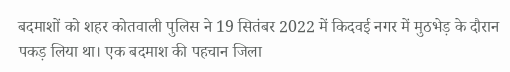बदमाशों को शहर कोतवाली पुलिस ने 19 सितंबर 2022 में किदवई नगर में मुठभेड़ के दौरान पकड़ लिया था। एक बदमाश की पहचान जिला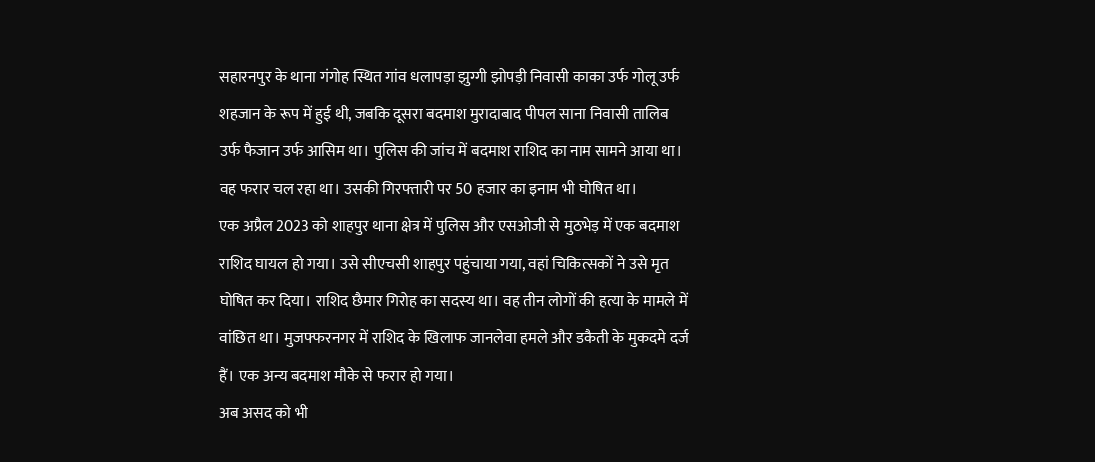सहारनपुर के थाना गंगोह स्थित गांव धलापड़ा झुग्गी झोपड़ी निवासी काका उर्फ गोलू उर्फ शहजान के रूप में हुई थी, जबकि दूसरा बदमाश मुरादाबाद पीपल साना निवासी तालिब उर्फ फैजान उर्फ आसिम था। पुलिस की जांच में बदमाश राशिद का नाम सामने आया था। वह फरार चल रहा था। उसकी गिरफ्तारी पर 50 हजार का इनाम भी घोषित था।
एक अप्रैल 2023 को शाहपुर थाना क्षेत्र में पुलिस और एसओजी से मुठभेड़ में एक बदमाश राशिद घायल हो गया। उसे सीएचसी शाहपुर पहुंचाया गया, वहां चिकित्सकों ने उसे मृत घोषित कर दिया। राशिद छैमार गिरोह का सदस्य था। वह तीन लोगों की हत्या के मामले में वांछित था। मुजफ्फरनगर में राशिद के खिलाफ जानलेवा हमले और डकैती के मुकदमे दर्ज हैं। एक अन्य बदमाश मौके से फरार हो गया।
अब असद को भी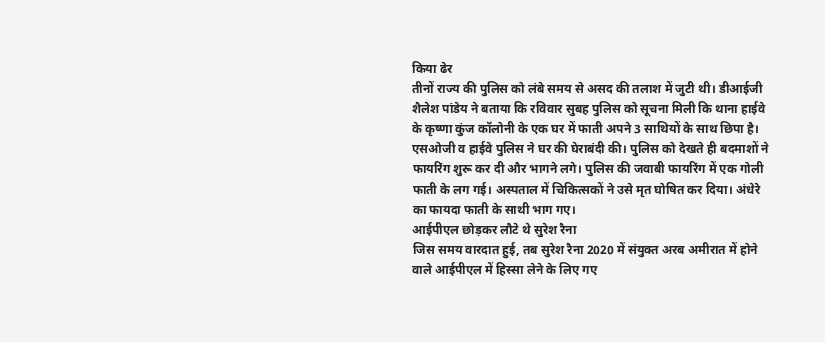किया ढेर
तीनों राज्य की पुलिस को लंबे समय से असद की तलाश में जुटी थी। डीआईजी शैलेश पांडेय ने बताया कि रविवार सुबह पुलिस को सूचना मिली कि थाना हाईवे के कृष्णा कुंज कॉलोनी के एक घर में फाती अपने 3 साथियों के साथ छिपा है। एसओजी व हाईवे पुलिस ने घर की घेराबंदी की। पुलिस को देखते ही बदमाशों ने फायरिंग शुरू कर दी और भागने लगे। पुलिस की जवाबी फायरिंग में एक गोली फाती के लग गई। अस्पताल में चिकित्सकों ने उसे मृत घोषित कर दिया। अंधेरे का फायदा फाती के साथी भाग गए।
आईपीएल छोड़कर लौटे थे सुरेश रैना
जिस समय वारदात हुई, तब सुरेश रैना 2020 में संयुक्त अरब अमीरात में होने वाले आईपीएल में हिस्सा लेने के लिए गए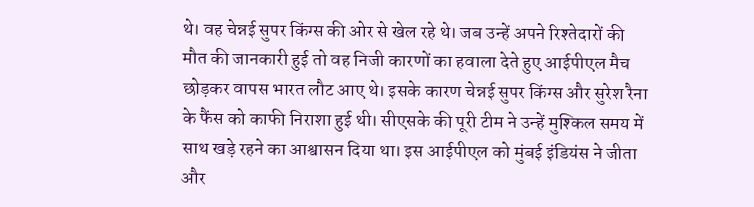थे। वह चेन्नई सुपर किंग्स की ओर से खेल रहे थे। जब उन्हें अपने रिश्तेदारों की मौत की जानकारी हुई तो वह निजी कारणों का हवाला देते हुए आईपीएल मैच छोड़कर वापस भारत लौट आए थे। इसके कारण चेन्नई सुपर किंग्स और सुरेश रैना के फैंस को काफी निराशा हुई थी। सीएसके की पूरी टीम ने उन्हें मुश्किल समय में साथ खड़े रहने का आश्वासन दिया था। इस आईपीएल को मुंबई इंडियंस ने जीता और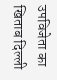उपविजेता का खिताब दिल्ली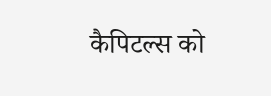कैपिटल्स को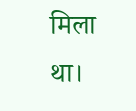मिला था।